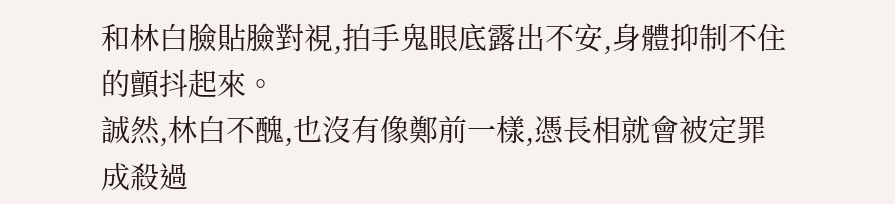和林白臉貼臉對視,拍手鬼眼底露出不安,身體抑制不住的顫抖起來。
誠然,林白不醜,也沒有像鄭前一樣,憑長相就會被定罪成殺過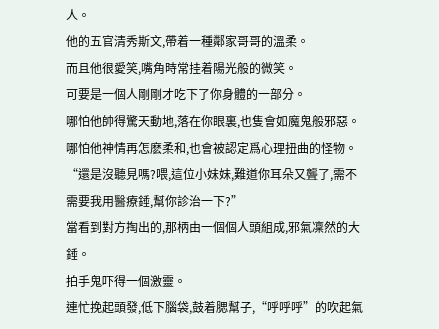人。
他的五官清秀斯文,帶着一種鄰家哥哥的溫柔。
而且他很愛笑,嘴角時常挂着陽光般的微笑。
可要是一個人剛剛才吃下了你身體的一部分。
哪怕他帥得驚天動地,落在你眼裏,也隻會如魔鬼般邪惡。
哪怕他神情再怎麽柔和,也會被認定爲心理扭曲的怪物。
“還是沒聽見嗎?喂,這位小妹妹,難道你耳朵又聾了,需不需要我用醫療錘,幫你診治一下?”
當看到對方掏出的,那柄由一個個人頭組成,邪氣凜然的大錘。
拍手鬼吓得一個激靈。
連忙挽起頭發,低下腦袋,鼓着腮幫子,“呼呼呼”的吹起氣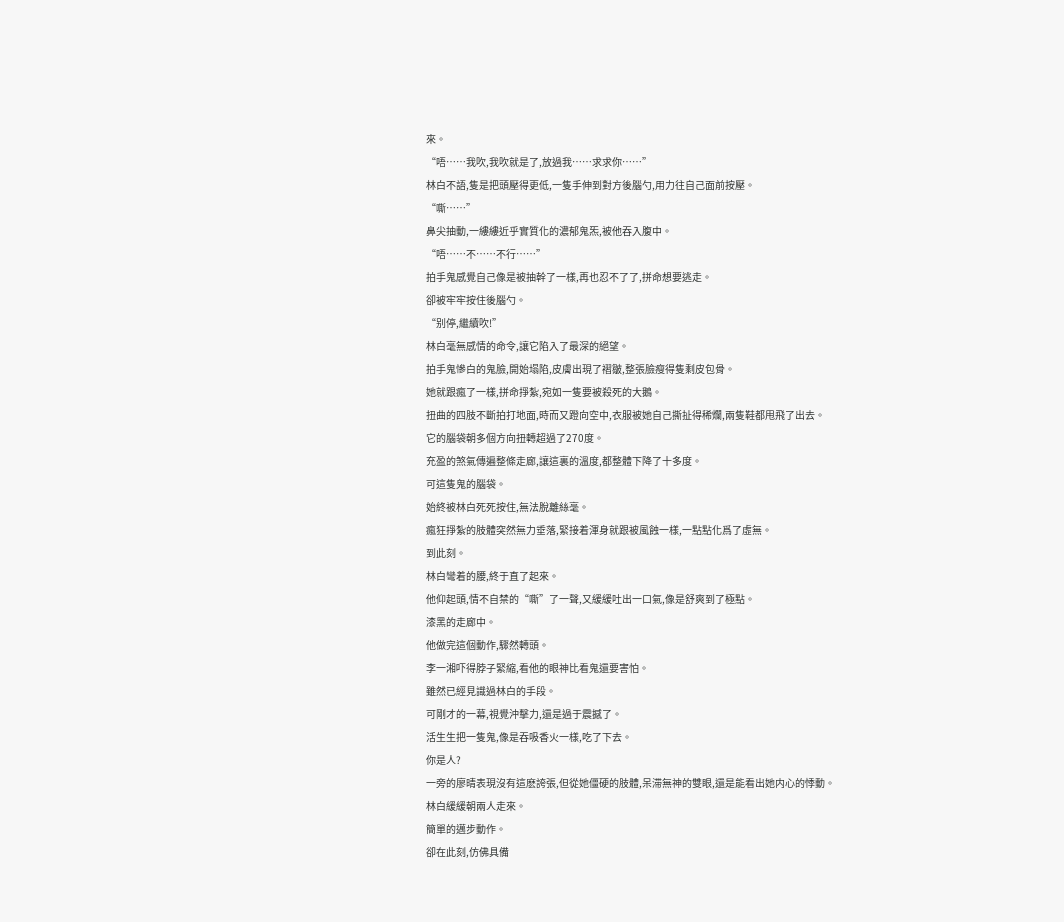來。
“唔……我吹,我吹就是了,放過我……求求你……”
林白不語,隻是把頭壓得更低,一隻手伸到對方後腦勺,用力往自己面前按壓。
“嘶……”
鼻尖抽動,一縷縷近乎實質化的濃郁鬼炁,被他吞入腹中。
“唔……不……不行……”
拍手鬼感覺自己像是被抽幹了一樣,再也忍不了了,拼命想要逃走。
卻被牢牢按住後腦勺。
“别停,繼續吹!”
林白毫無感情的命令,讓它陷入了最深的絕望。
拍手鬼慘白的鬼臉,開始塌陷,皮膚出現了褶皺,整張臉瘦得隻剩皮包骨。
她就跟瘋了一樣,拼命掙紮,宛如一隻要被殺死的大鵝。
扭曲的四肢不斷拍打地面,時而又蹬向空中,衣服被她自己撕扯得稀爛,兩隻鞋都甩飛了出去。
它的腦袋朝多個方向扭轉超過了270度。
充盈的煞氣傳遍整條走廊,讓這裏的溫度,都整體下降了十多度。
可這隻鬼的腦袋。
始終被林白死死按住,無法脫離絲毫。
瘋狂掙紮的肢體突然無力垂落,緊接着渾身就跟被風蝕一樣,一點點化爲了虛無。
到此刻。
林白彎着的腰,終于直了起來。
他仰起頭,情不自禁的“嘶”了一聲,又緩緩吐出一口氣,像是舒爽到了極點。
漆黑的走廊中。
他做完這個動作,驟然轉頭。
李一湘吓得脖子緊縮,看他的眼神比看鬼還要害怕。
雖然已經見識過林白的手段。
可剛才的一幕,視覺沖擊力,還是過于震撼了。
活生生把一隻鬼,像是吞吸香火一樣,吃了下去。
你是人?
一旁的廖晴表現沒有這麽誇張,但從她僵硬的肢體,呆滞無神的雙眼,還是能看出她内心的悸動。
林白緩緩朝兩人走來。
簡單的邁步動作。
卻在此刻,仿佛具備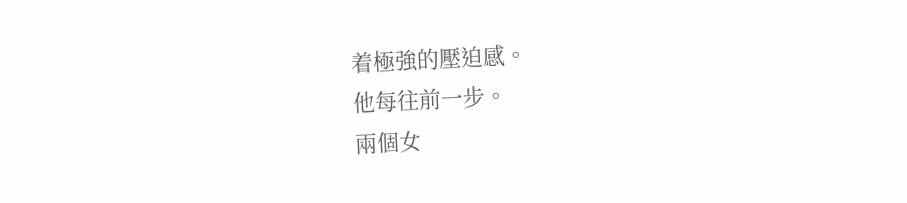着極強的壓迫感。
他每往前一步。
兩個女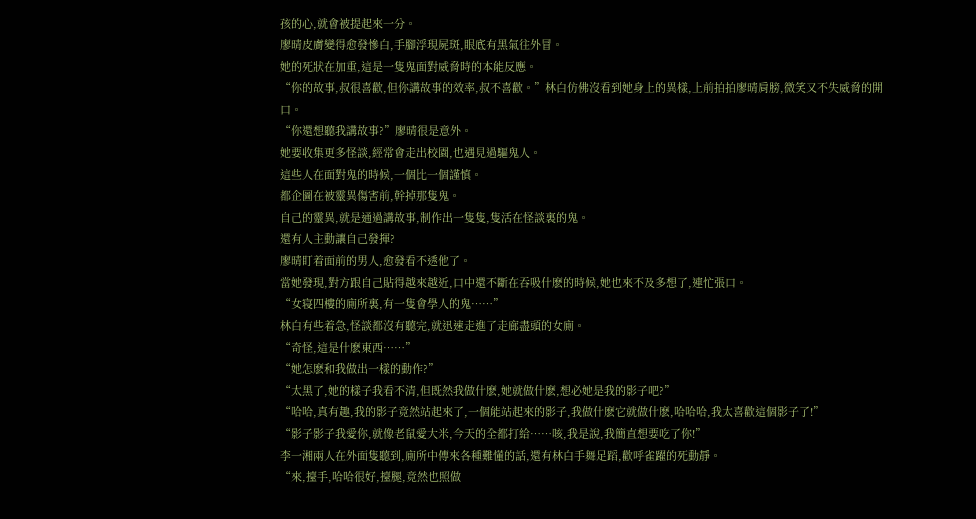孩的心,就會被提起來一分。
廖晴皮膚變得愈發慘白,手腳浮現屍斑,眼底有黑氣往外冒。
她的死狀在加重,這是一隻鬼面對威脅時的本能反應。
“你的故事,叔很喜歡,但你講故事的效率,叔不喜歡。”林白仿佛沒看到她身上的異樣,上前拍拍廖晴肩膀,微笑又不失威脅的開口。
“你還想聽我講故事?”廖晴很是意外。
她要收集更多怪談,經常會走出校園,也遇見過驅鬼人。
這些人在面對鬼的時候,一個比一個謹慎。
都企圖在被靈異傷害前,幹掉那隻鬼。
自己的靈異,就是通過講故事,制作出一隻隻,隻活在怪談裏的鬼。
還有人主動讓自己發揮?
廖晴盯着面前的男人,愈發看不透他了。
當她發現,對方跟自己貼得越來越近,口中還不斷在吞吸什麽的時候,她也來不及多想了,連忙張口。
“女寝四樓的廁所裏,有一隻會學人的鬼……”
林白有些着急,怪談都沒有聽完,就迅速走進了走廊盡頭的女廁。
“奇怪,這是什麽東西……”
“她怎麽和我做出一樣的動作?”
“太黑了,她的樣子我看不清,但既然我做什麽,她就做什麽,想必她是我的影子吧?”
“哈哈,真有趣,我的影子竟然站起來了,一個能站起來的影子,我做什麽它就做什麽,哈哈哈,我太喜歡這個影子了!”
“影子影子我愛你,就像老鼠愛大米,今天的全都打給……咳,我是說,我簡直想要吃了你!”
李一湘兩人在外面隻聽到,廁所中傳來各種難懂的話,還有林白手舞足蹈,歡呼雀躍的死動靜。
“來,擡手,哈哈很好,擡腿,竟然也照做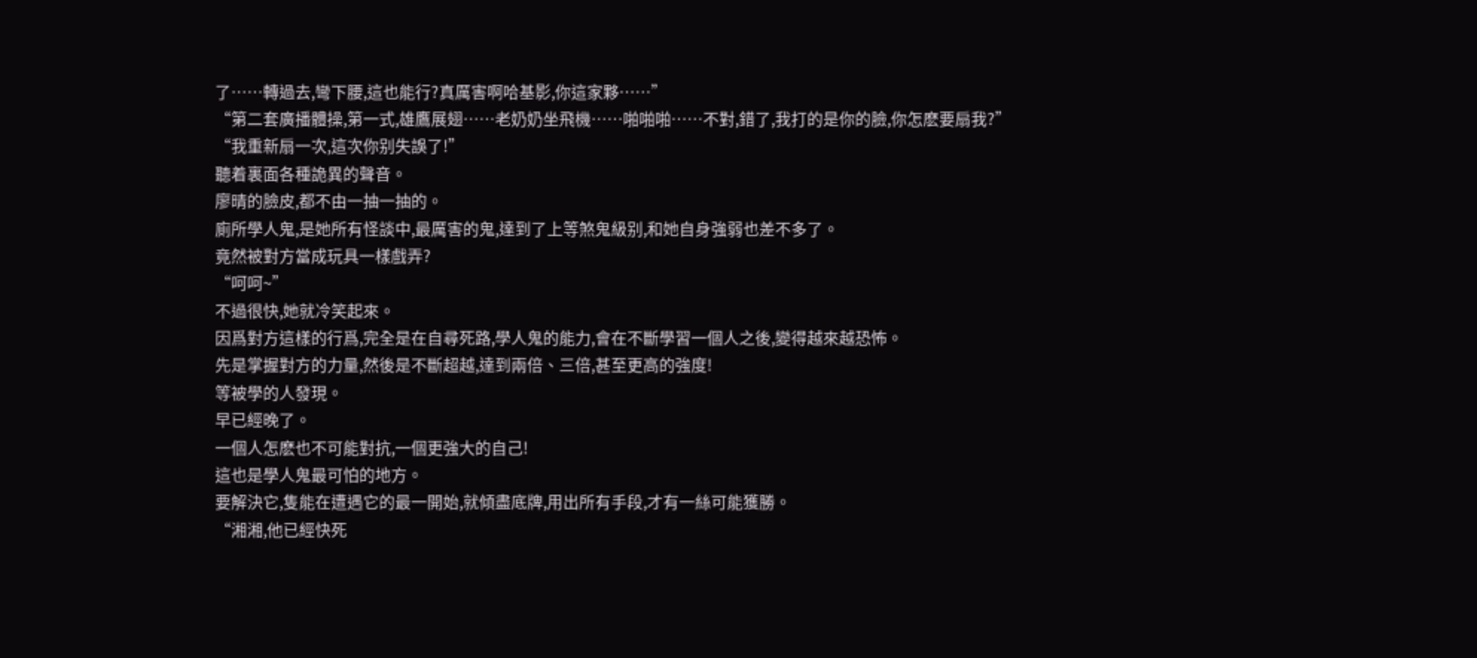了……轉過去,彎下腰,這也能行?真厲害啊哈基影,你這家夥……”
“第二套廣播體操,第一式,雄鷹展翅……老奶奶坐飛機……啪啪啪……不對,錯了,我打的是你的臉,你怎麽要扇我?”
“我重新扇一次,這次你别失誤了!”
聽着裏面各種詭異的聲音。
廖晴的臉皮,都不由一抽一抽的。
廁所學人鬼,是她所有怪談中,最厲害的鬼,達到了上等煞鬼級别,和她自身強弱也差不多了。
竟然被對方當成玩具一樣戲弄?
“呵呵~”
不過很快,她就冷笑起來。
因爲對方這樣的行爲,完全是在自尋死路,學人鬼的能力,會在不斷學習一個人之後,變得越來越恐怖。
先是掌握對方的力量,然後是不斷超越,達到兩倍、三倍,甚至更高的強度!
等被學的人發現。
早已經晚了。
一個人怎麽也不可能對抗,一個更強大的自己!
這也是學人鬼最可怕的地方。
要解決它,隻能在遭遇它的最一開始,就傾盡底牌,用出所有手段,才有一絲可能獲勝。
“湘湘,他已經快死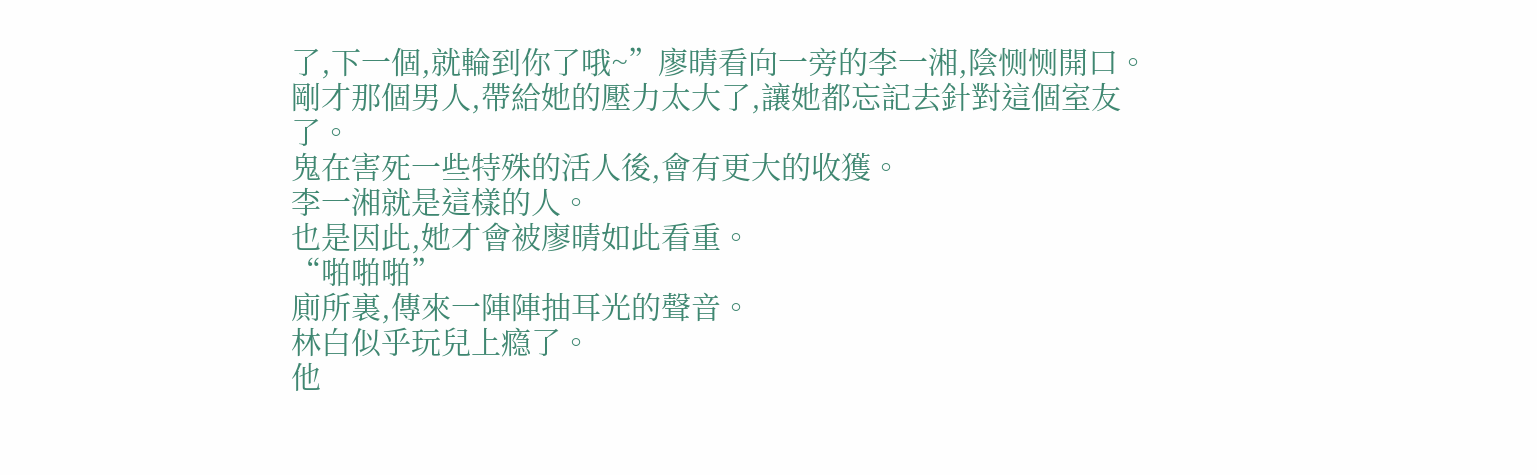了,下一個,就輪到你了哦~”廖晴看向一旁的李一湘,陰恻恻開口。
剛才那個男人,帶給她的壓力太大了,讓她都忘記去針對這個室友了。
鬼在害死一些特殊的活人後,會有更大的收獲。
李一湘就是這樣的人。
也是因此,她才會被廖晴如此看重。
“啪啪啪”
廁所裏,傳來一陣陣抽耳光的聲音。
林白似乎玩兒上瘾了。
他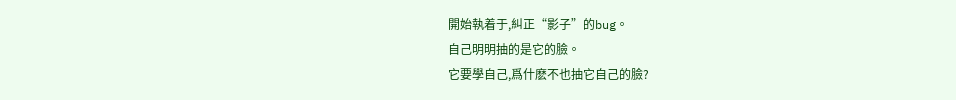開始執着于,糾正“影子”的bug。
自己明明抽的是它的臉。
它要學自己,爲什麽不也抽它自己的臉?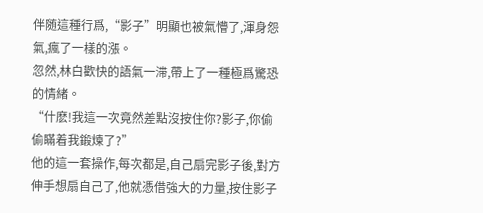伴随這種行爲,“影子”明顯也被氣懵了,渾身怨氣,瘋了一樣的漲。
忽然,林白歡快的語氣一滞,帶上了一種極爲驚恐的情緒。
“什麽!我這一次竟然差點沒按住你?影子,你偷偷瞞着我鍛煉了?”
他的這一套操作,每次都是,自己扇完影子後,對方伸手想扇自己了,他就憑借強大的力量,按住影子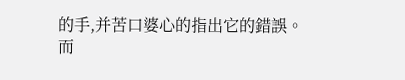的手,并苦口婆心的指出它的錯誤。
而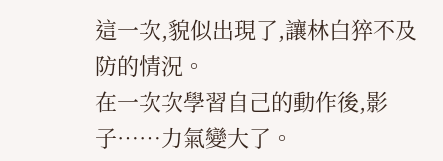這一次,貌似出現了,讓林白猝不及防的情況。
在一次次學習自己的動作後,影子……力氣變大了。